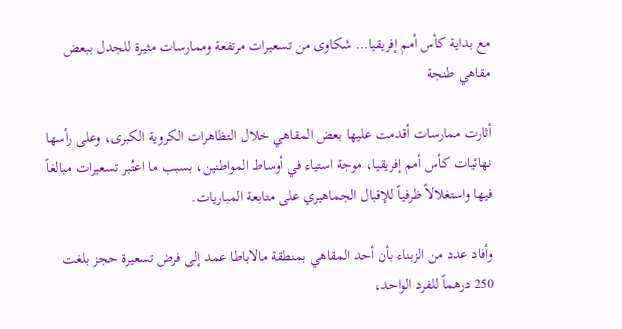مع بداية كأس أمم إفريقيا… شكاوى من تسعيرات مرتفعة وممارسات مثيرة للجدل ببعض مقاهي طنجة

أثارت ممارسات أقدمت عليها بعض المقاهي خلال التظاهرات الكروية الكبرى، وعلى رأسها نهائيات كأس أمم إفريقيا، موجة استياء في أوساط المواطنين، بسبب ما اعتُبر تسعيرات مبالغاً فيها واستغلالاً ظرفياً للإقبال الجماهيري على متابعة المباريات.

وأفاد عدد من الزبناء بأن أحد المقاهي بمنطقة مالاباطا عمد إلى فرض تسعيرة حجز بلغت 250 درهماً للفرد الواحد،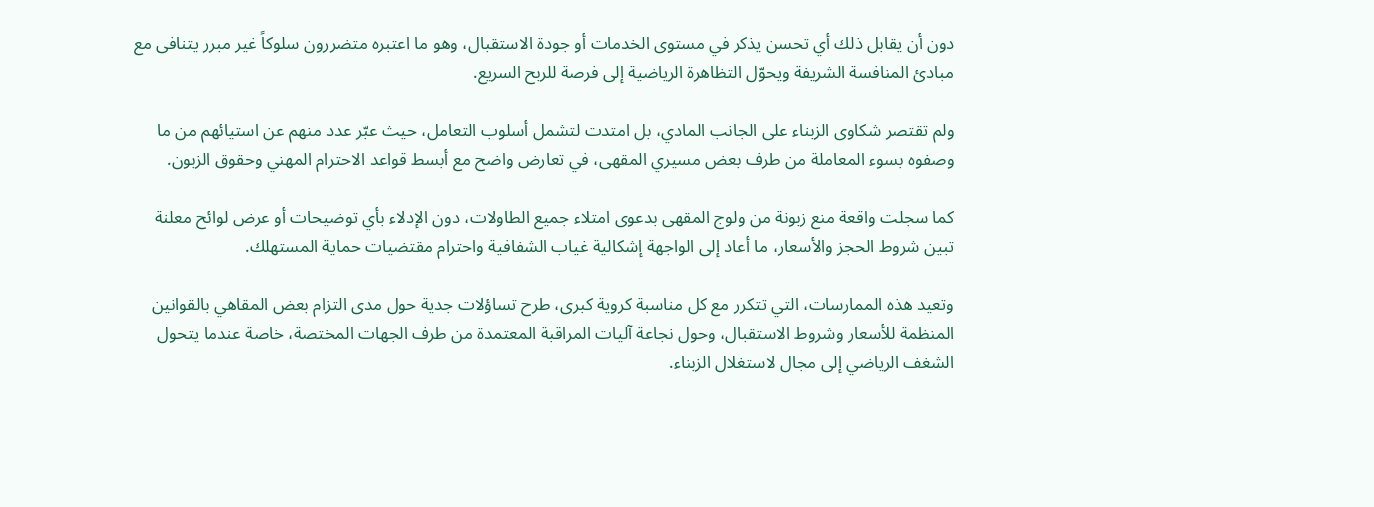دون أن يقابل ذلك أي تحسن يذكر في مستوى الخدمات أو جودة الاستقبال، وهو ما اعتبره متضررون سلوكاً غير مبرر يتنافى مع مبادئ المنافسة الشريفة ويحوّل التظاهرة الرياضية إلى فرصة للربح السريع.

ولم تقتصر شكاوى الزبناء على الجانب المادي، بل امتدت لتشمل أسلوب التعامل، حيث عبّر عدد منهم عن استيائهم من ما وصفوه بسوء المعاملة من طرف بعض مسيري المقهى، في تعارض واضح مع أبسط قواعد الاحترام المهني وحقوق الزبون.

كما سجلت واقعة منع زبونة من ولوج المقهى بدعوى امتلاء جميع الطاولات، دون الإدلاء بأي توضيحات أو عرض لوائح معلنة تبين شروط الحجز والأسعار، ما أعاد إلى الواجهة إشكالية غياب الشفافية واحترام مقتضيات حماية المستهلك.

وتعيد هذه الممارسات، التي تتكرر مع كل مناسبة كروية كبرى، طرح تساؤلات جدية حول مدى التزام بعض المقاهي بالقوانين المنظمة للأسعار وشروط الاستقبال، وحول نجاعة آليات المراقبة المعتمدة من طرف الجهات المختصة، خاصة عندما يتحول الشغف الرياضي إلى مجال لاستغلال الزبناء.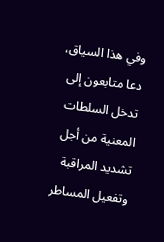وفي هذا السياق، دعا متابعون إلى تدخل السلطات المعنية من أجل تشديد المراقبة وتفعيل المساطر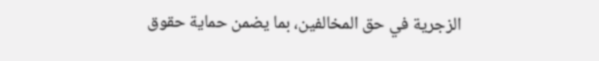الزجرية في حق المخالفين، بما يضمن حماية حقوق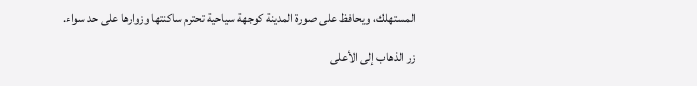المستهلك، ويحافظ على صورة المدينة كوجهة سياحية تحترم ساكنتها وزوارها على حد سواء.

زر الذهاب إلى الأعلى